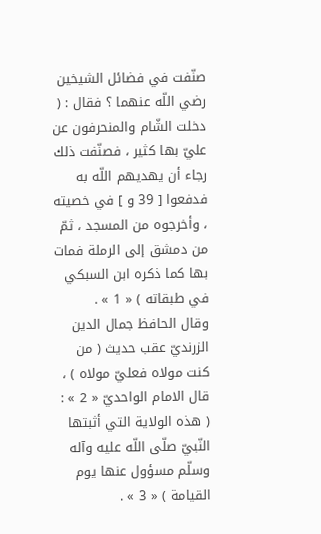صنّفت في فضائل الشيخين رضي اللّه عنهما ؟ فقال : ( دخلت الشّام والمنحرفون عن عليّ بها كثير ، فصنّفت ذلك رجاء أن يهديهم اللّه به فدفعوا [ 39 و ] في خصيته ، وأخرجوه من المسجد ، ثمّ من دمشق إلى الرملة فمات بها كما ذكره ابن السبكي في طبقاته ) « 1 » .
وقال الحافظ جمال الدين الزرنديّ عقب حديث ( من كنت مولاه فعليّ مولاه ) ، قال الامام الواحديّ « 2 » : ( هذه الولاية التي أثبتها النّبيّ صلّى اللّه عليه وآله وسلّم مسؤول عنها يوم القيامة ) « 3 » .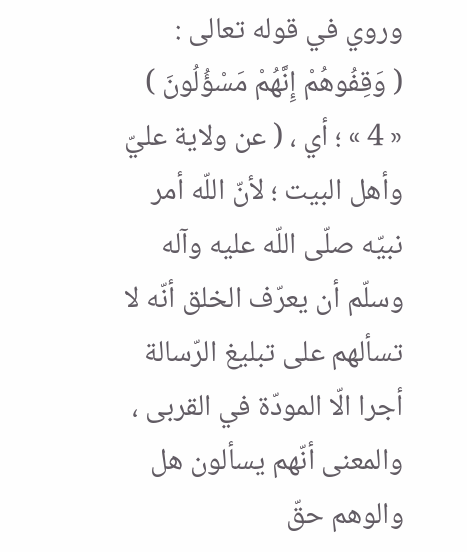وروي في قوله تعالى :
( وَقِفُوهُمْ إِنَّهُمْ مَسْؤُلُونَ )
« 4 » ؛ أي ، ( عن ولاية عليّ وأهل البيت ؛ لأنّ اللّه أمر نبيّه صلّى اللّه عليه وآله وسلّم أن يعرّف الخلق أنّه لا تسألهم على تبليغ الرّسالة أجرا الّا المودّة في القربى ، والمعنى أنّهم يسألون هل والوهم حقّ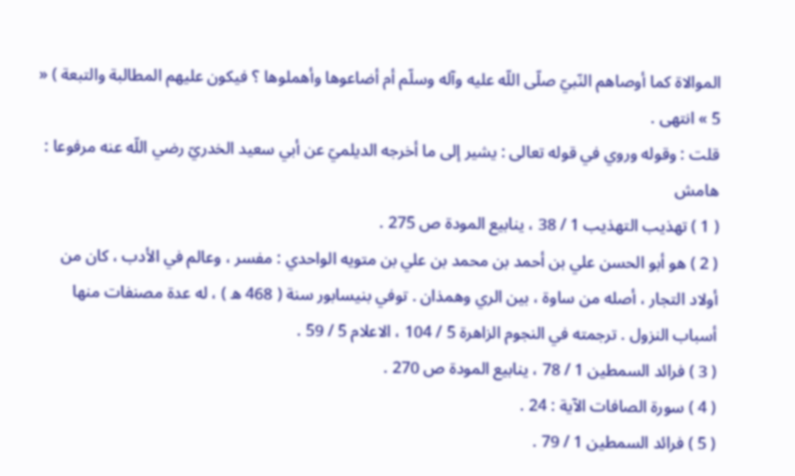الموالاة كما أوصاهم النّبيّ صلّى اللّه عليه وآله وسلّم أم أضاعوها وأهملوها ؟ فيكون عليهم المطالبة والتبعة ) « 5 » انتهى .
قلت : وقوله وروي في قوله تعالى : يشير إلى ما أخرجه الديلميّ عن أبي سعيد الخدريّ رضي اللّه عنه مرفوعا :
هامش
( 1 ) تهذيب التهذيب 1 / 38 ، ينابيع المودة ص 275 .
( 2 ) هو أبو الحسن علي بن أحمد بن محمد بن علي بن متويه الواحدي : مفسر ، وعالم في الأدب ، كان من أولاد التجار ، أصله من ساوة ، بين الري وهمذان . توفي بنيسابور سنة ( 468 ه ) ، له عدة مصنفات منها أسباب النزول . ترجمته في النجوم الزاهرة 5 / 104 ، الاعلام 5 / 59 .
( 3 ) فرائد السمطين 1 / 78 ، ينابيع المودة ص 270 .
( 4 ) سورة الصافات الآية : 24 .
( 5 ) فرائد السمطين 1 / 79 .